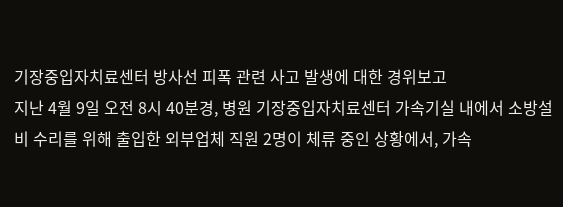기장중입자치료센터 방사선 피폭 관련 사고 발생에 대한 경위보고
지난 4월 9일 오전 8시 40분경, 병원 기장중입자치료센터 가속기실 내에서 소방설비 수리를 위해 출입한 외부업체 직원 2명이 체류 중인 상황에서, 가속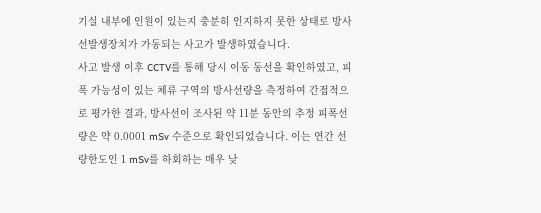기실 내부에 인원이 있는지 충분히 인지하지 못한 상태로 방사선발생장치가 가동되는 사고가 발생하였습니다.
사고 발생 이후 CCTV를 통해 당시 이동 동선을 확인하였고, 피폭 가능성이 있는 체류 구역의 방사선량을 측정하여 간접적으로 평가한 결과, 방사선이 조사된 약 11분 동안의 추정 피폭선량은 약 0.0001 mSv 수준으로 확인되었습니다. 이는 연간 선량한도인 1 mSv를 하회하는 매우 낮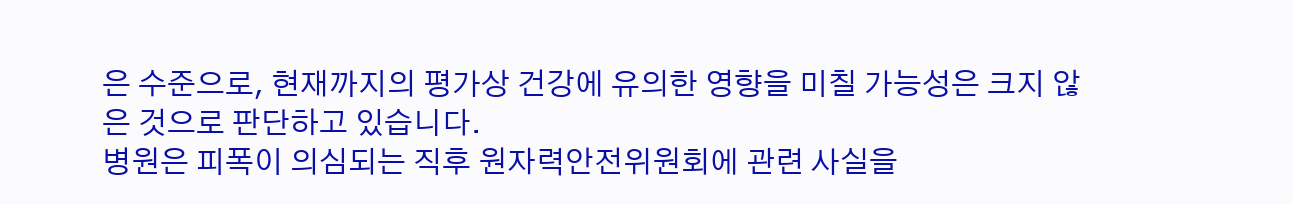은 수준으로, 현재까지의 평가상 건강에 유의한 영향을 미칠 가능성은 크지 않은 것으로 판단하고 있습니다.
병원은 피폭이 의심되는 직후 원자력안전위원회에 관련 사실을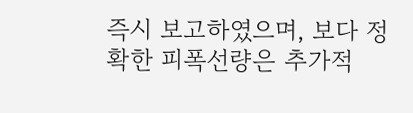즉시 보고하였으며, 보다 정확한 피폭선량은 추가적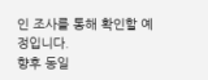인 조사를 통해 확인할 예정입니다.
향후 동일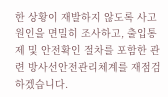한 상황이 재발하지 않도록 사고 원인을 면밀히 조사하고, 출입통제 및 안전확인 절차를 포함한 관련 방사선안전관리체계를 재점검하겠습니다.